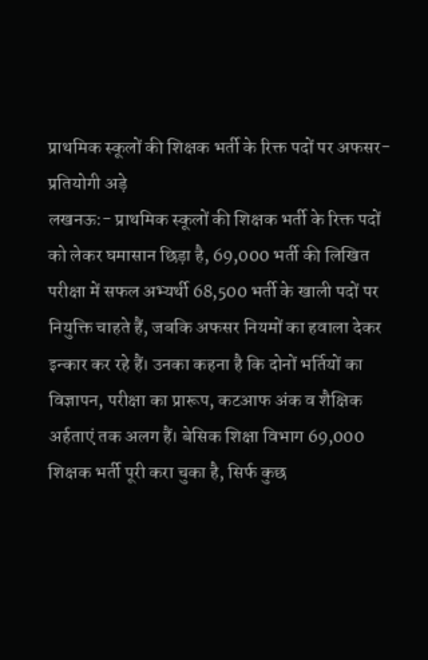प्राथमिक स्कूलों की शिक्षक भर्ती के रिक्त पदों पर अफसर-प्रतियोगी अड़े
लखनऊ:- प्राथमिक स्कूलों की शिक्षक भर्ती के रिक्त पदों को लेकर घमासान छिड़ा है, 69,000 भर्ती की लिखित परीक्षा में सफल अभ्यर्थी 68,500 भर्ती के खाली पदों पर नियुक्ति चाहते हैं, जबकि अफसर नियमों का हवाला देकर इन्कार कर रहे हैं। उनका कहना है कि दोनों भर्तियों का विज्ञापन, परीक्षा का प्रारूप, कटआफ अंक व शैक्षिक अर्हताएं तक अलग हैं। बेसिक शिक्षा विभाग 69,000 शिक्षक भर्ती पूरी करा चुका है, सिर्फ कुछ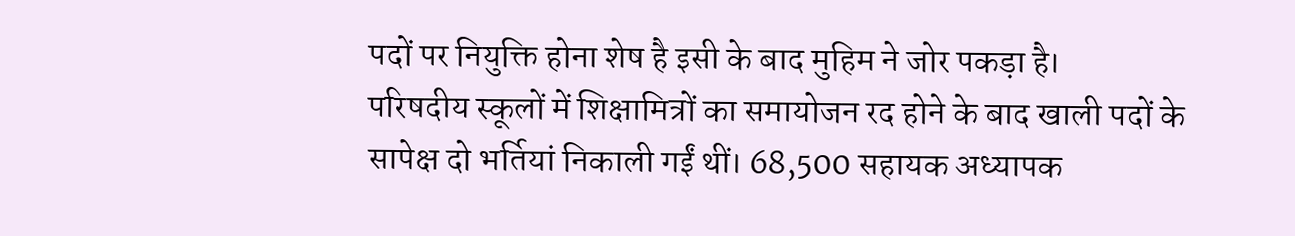पदों पर नियुक्ति होना शेष है इसी के बाद मुहिम ने जोर पकड़ा है।
परिषदीय स्कूलों में शिक्षामित्रों का समायोजन रद होने के बाद खाली पदों के सापेक्ष दो भर्तियां निकाली गईं थीं। 68,500 सहायक अध्यापक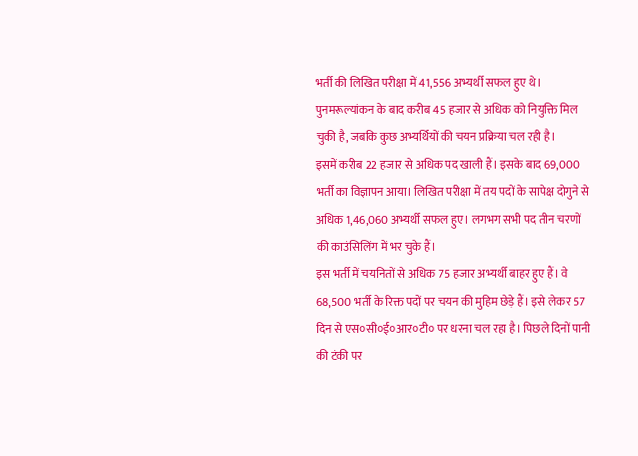भर्ती की लिखित परीक्षा में 41,556 अभ्यर्थी सफल हुए थे। पुनमरूल्यांकन के बाद करीब 45 हजार से अधिक को नियुक्ति मिल चुकी है, जबकि कुछ अभ्यर्थियों की चयन प्रक्रिया चल रही है।
इसमें करीब 22 हजार से अधिक पद खाली हैं। इसके बाद 69,000 भर्ती का विज्ञापन आया। लिखित परीक्षा में तय पदों के सापेक्ष दोगुने से अधिक 1,46,060 अभ्यर्थी सफल हुए। लगभग सभी पद तीन चरणों की काउंसिलिंग में भर चुके हैं।
इस भर्ती में चयनितों से अधिक 75 हजार अभ्यर्थी बाहर हुए हैं। वे 68,500 भर्ती के रिक्त पदों पर चयन की मुहिम छेड़े हैं। इसे लेकर 57 दिन से एस०सी०ई०आर०टी० पर धरना चल रहा है। पिछले दिनों पानी की टंकी पर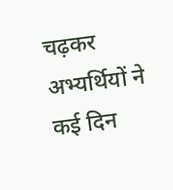चढ़कर अभ्यर्थियों ने कई दिन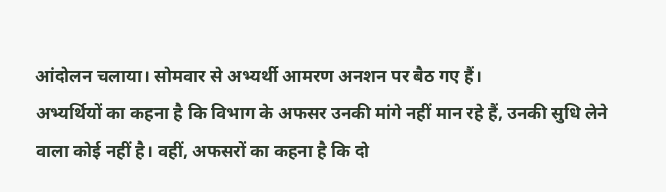आंदोलन चलाया। सोमवार से अभ्यर्थी आमरण अनशन पर बैठ गए हैं।
अभ्यर्थियों का कहना है कि विभाग के अफसर उनकी मांगे नहीं मान रहे हैं, उनकी सुधि लेने वाला कोई नहीं है। वहीं, अफसरों का कहना है कि दो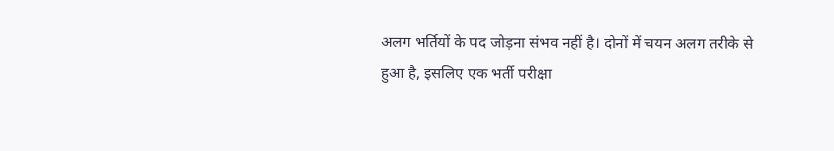अलग भर्तियों के पद जोड़ना संभव नहीं है। दोनों में चयन अलग तरीके से हुआ है, इसलिए एक भर्ती परीक्षा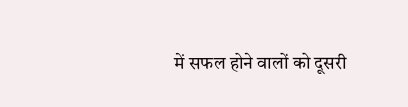में सफल होने वालों को दूसरी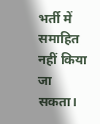भर्ती में समाहित नहीं किया जा सकता।